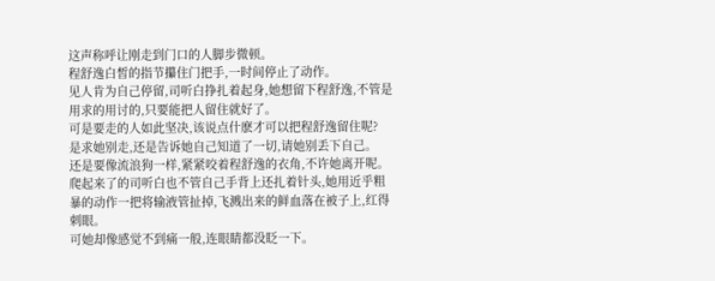这声称呼让刚走到门口的人脚步微顿。
程舒逸白皙的指节攥住门把手,一时间停止了动作。
见人肯为自己停留,司听白挣扎着起身,她想留下程舒逸,不管是用求的用讨的,只要能把人留住就好了。
可是要走的人如此坚决,该说点什麽才可以把程舒逸留住呢?
是求她别走,还是告诉她自己知道了一切,请她别丢下自己。
还是要像流浪狗一样,紧紧咬着程舒逸的衣角,不许她离开呢。
爬起来了的司听白也不管自己手背上还扎着针头,她用近乎粗暴的动作一把将输液管扯掉,飞溅出来的鲜血落在被子上,红得刺眼。
可她却像感觉不到痛一般,连眼睛都没眨一下。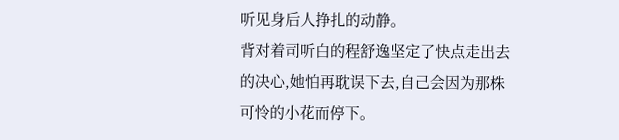听见身后人挣扎的动静。
背对着司听白的程舒逸坚定了快点走出去的决心,她怕再耽误下去,自己会因为那株可怜的小花而停下。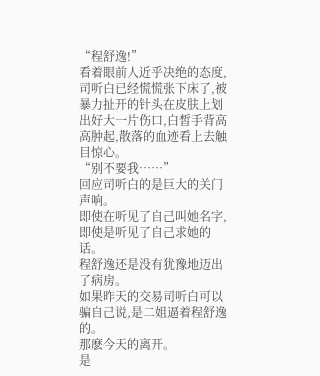“程舒逸!”
看着眼前人近乎决绝的态度,司听白已经慌慌张下床了,被暴力扯开的针头在皮肤上划出好大一片伤口,白皙手背高高肿起,散落的血迹看上去触目惊心。
“别不要我……”
回应司听白的是巨大的关门声响。
即使在听见了自己叫她名字,即使是听见了自己求她的话。
程舒逸还是没有犹豫地迈出了病房。
如果昨天的交易司听白可以骗自己说,是二姐逼着程舒逸的。
那麽今天的离开。
是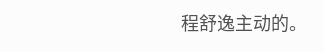程舒逸主动的。